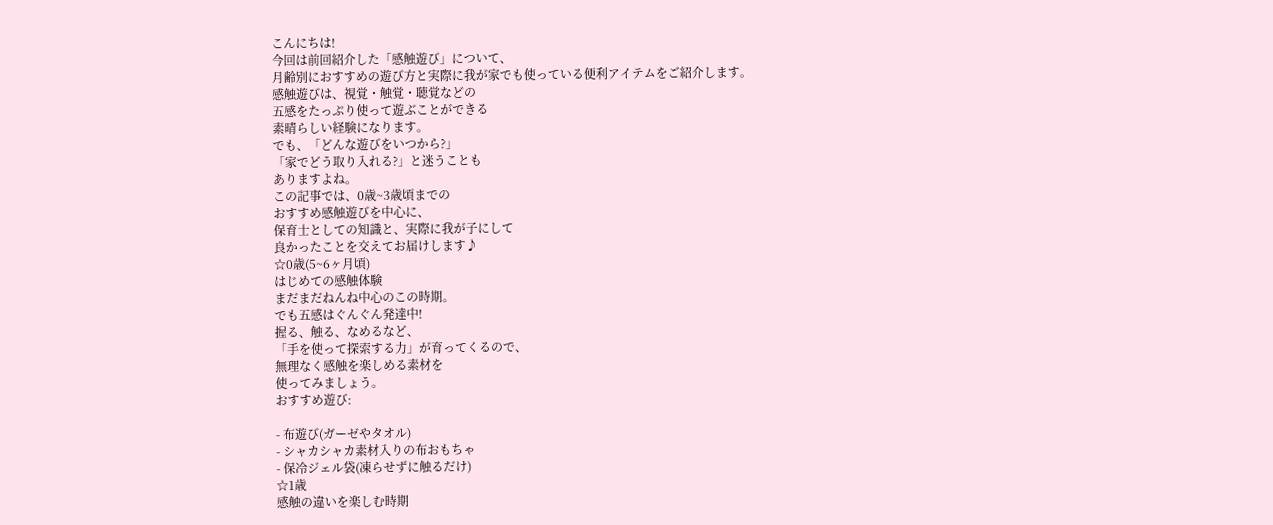こんにちは!
今回は前回紹介した「感触遊び」について、
月齢別におすすめの遊び方と実際に我が家でも使っている便利アイテムをご紹介します。
感触遊びは、視覚・触覚・聴覚などの
五感をたっぷり使って遊ぶことができる
素晴らしい経験になります。
でも、「どんな遊びをいつから?」
「家でどう取り入れる?」と迷うことも
ありますよね。
この記事では、0歳~3歳頃までの
おすすめ感触遊びを中心に、
保育士としての知識と、実際に我が子にして
良かったことを交えてお届けします♪
☆0歳(5~6ヶ月頃)
はじめての感触体験
まだまだねんね中心のこの時期。
でも五感はぐんぐん発達中!
握る、触る、なめるなど、
「手を使って探索する力」が育ってくるので、
無理なく感触を楽しめる素材を
使ってみましょう。
おすすめ遊び:

- 布遊び(ガーゼやタオル)
- シャカシャカ素材入りの布おもちゃ
- 保冷ジェル袋(凍らせずに触るだけ)
☆1歳
感触の違いを楽しむ時期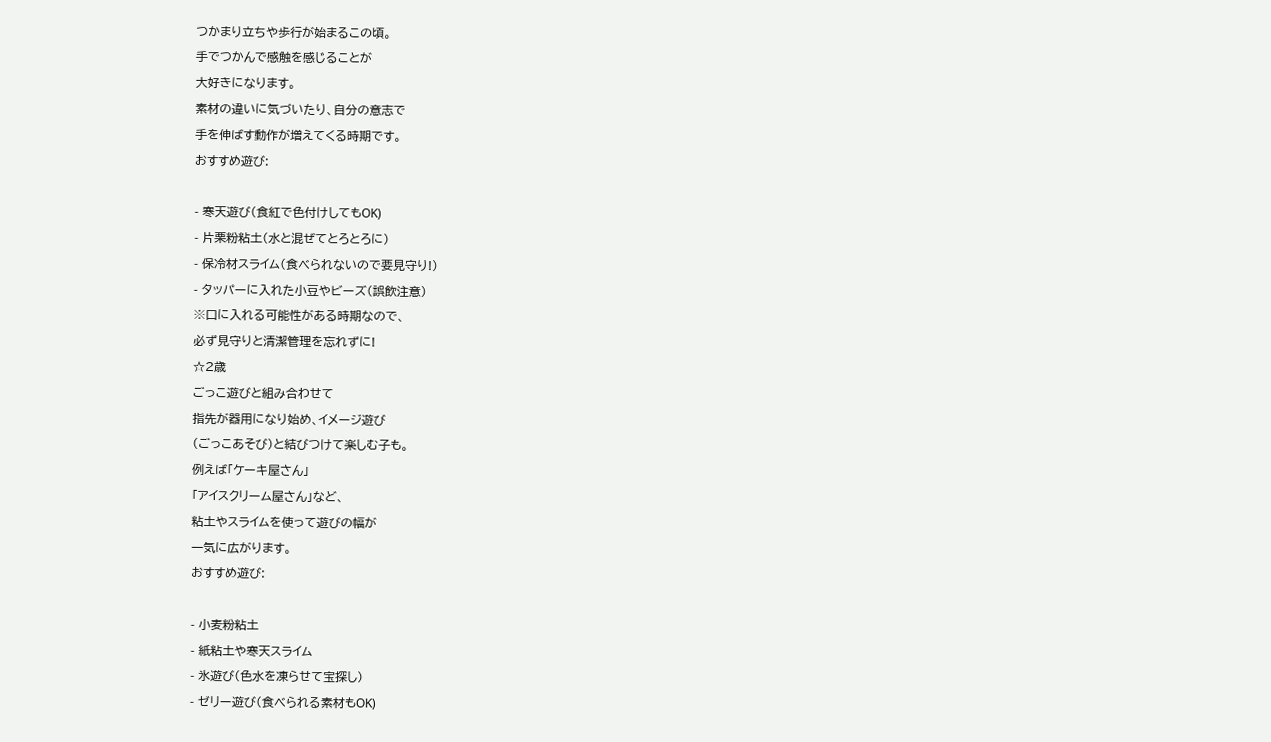つかまり立ちや歩行が始まるこの頃。
手でつかんで感触を感じることが
大好きになります。
素材の違いに気づいたり、自分の意志で
手を伸ばす動作が増えてくる時期です。
おすすめ遊び:

- 寒天遊び(食紅で色付けしてもOK)
- 片栗粉粘土(水と混ぜてとろとろに)
- 保冷材スライム(食べられないので要見守り!)
- タッパーに入れた小豆やビーズ(誤飲注意)
※口に入れる可能性がある時期なので、
必ず見守りと清潔管理を忘れずに!
☆2歳
ごっこ遊びと組み合わせて
指先が器用になり始め、イメージ遊び
(ごっこあそび)と結びつけて楽しむ子も。
例えば「ケーキ屋さん」
「アイスクリーム屋さん」など、
粘土やスライムを使って遊びの幅が
一気に広がります。
おすすめ遊び:

- 小麦粉粘土
- 紙粘土や寒天スライム
- 氷遊び(色水を凍らせて宝探し)
- ゼリー遊び(食べられる素材もOK)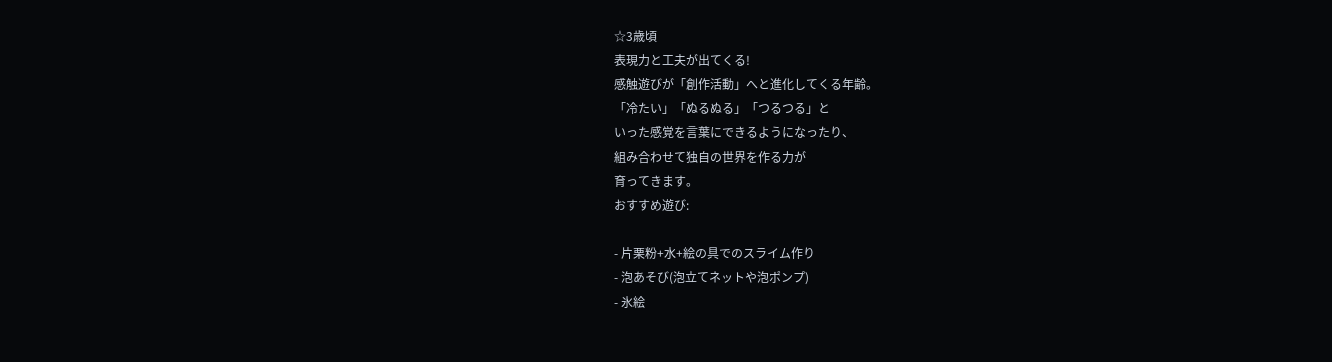☆3歳頃
表現力と工夫が出てくる!
感触遊びが「創作活動」へと進化してくる年齢。
「冷たい」「ぬるぬる」「つるつる」と
いった感覚を言葉にできるようになったり、
組み合わせて独自の世界を作る力が
育ってきます。
おすすめ遊び:

- 片栗粉+水+絵の具でのスライム作り
- 泡あそび(泡立てネットや泡ポンプ)
- 氷絵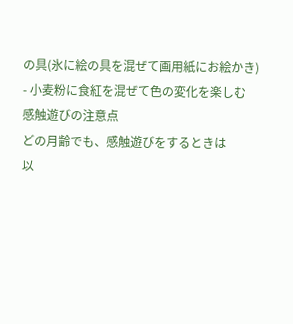の具(氷に絵の具を混ぜて画用紙にお絵かき)
- 小麦粉に食紅を混ぜて色の変化を楽しむ
感触遊びの注意点
どの月齢でも、感触遊びをするときは
以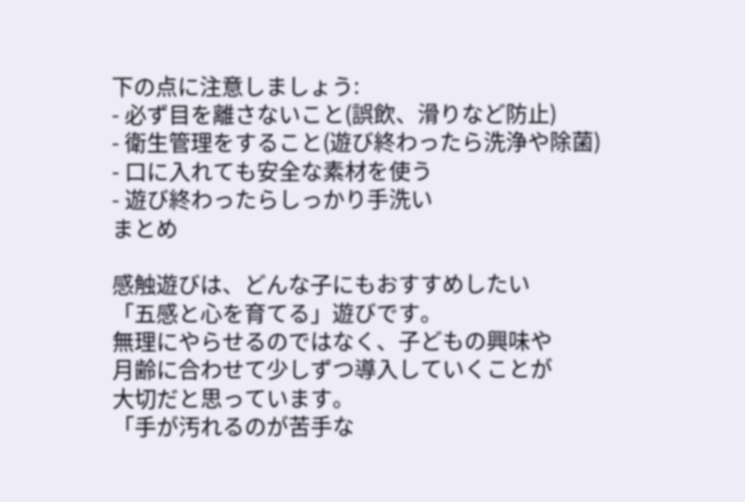下の点に注意しましょう:
- 必ず目を離さないこと(誤飲、滑りなど防止)
- 衛生管理をすること(遊び終わったら洗浄や除菌)
- 口に入れても安全な素材を使う
- 遊び終わったらしっかり手洗い
まとめ

感触遊びは、どんな子にもおすすめしたい
「五感と心を育てる」遊びです。
無理にやらせるのではなく、子どもの興味や
月齢に合わせて少しずつ導入していくことが
大切だと思っています。
「手が汚れるのが苦手な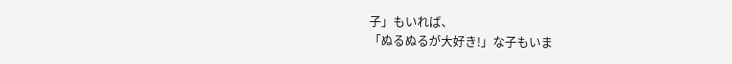子」もいれば、
「ぬるぬるが大好き!」な子もいま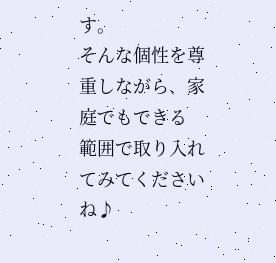す。
そんな個性を尊重しながら、家庭でもできる
範囲で取り入れてみてくださいね♪